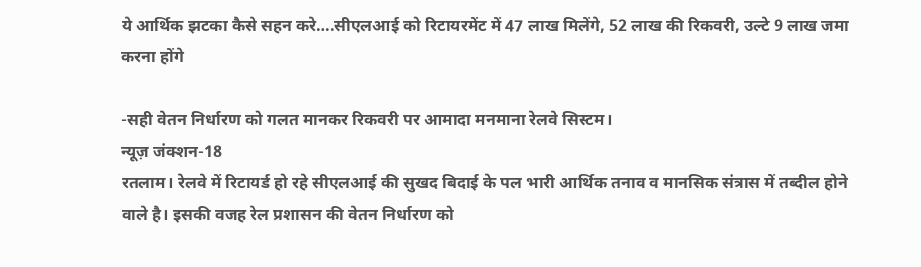ये आर्थिक झटका कैसे सहन करे….सीएलआई को रिटायरमेंट में 47 लाख मिलेंगे, 52 लाख की रिकवरी, उल्टे 9 लाख जमा करना होंगे

-सही वेतन निर्धारण को गलत मानकर रिकवरी पर आमादा मनमाना रेलवे सिस्टम।
न्यूज़ जंक्शन-18
रतलाम। रेलवे में रिटायर्ड हो रहे सीएलआई की सुखद बिदाई के पल भारी आर्थिक तनाव व मानसिक संत्रास में तब्दील होने वाले है। इसकी वजह रेल प्रशासन की वेतन निर्धारण को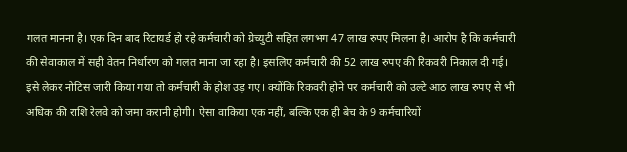गलत मानना है। एक दिन बाद रिटायर्ड हो रहे कर्मचारी को ग्रेच्युटी सहित लगभग 47 लाख रुपए मिलना है। आरोप है कि कर्मचारी की सेवाकाल में सही वेतन निर्धारण को गलत माना जा रहा है। इसलिए कर्मचारी की 52 लाख रुपए की रिकवरी निकाल दी गई। इसे लेकर नोटिस जारी किया गया तो कर्मचारी के होश उड़ गए। क्योंकि रिकवरी होने पर कर्मचारी को उल्टे आठ लाख रुपए से भी अधिक की राशि रेलवे को जमा करानी होगी। ऐसा वाकिया एक नहीं, बल्कि एक ही बेच के 9 कर्मचारियों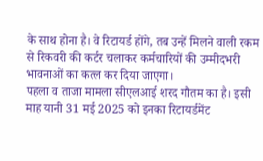के साथ होना है। वे रिटायर्ड होंगे, तब उन्हें मिलने वाली रकम से रिकवरी की कर्टर चलाकर कर्मचारियों की उम्मीदभरी भावनाओं का कत्ल कर दिया जाएगा।
पहला व ताजा मामला सीएलआई शरद गौतम का है। इसी माह यानी 31 मई 2025 को इनका रिटायर्डमेंट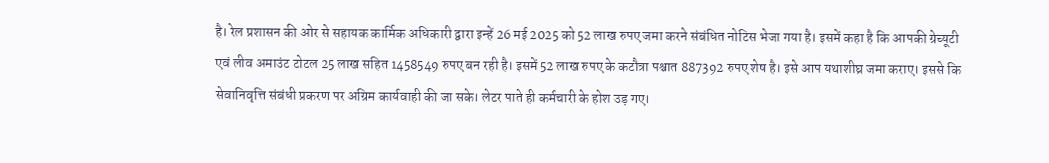है। रेल प्रशासन की ओर से सहायक कार्मिक अधिकारी द्वारा इन्हें 26 मई 2025 को 52 लाख रुपए जमा करने संबंधित नोटिस भेजा गया है। इसमें कहा है कि आपकी ग्रेच्यूटी एवं लीव अमाउंट टोटल 25 लाख सहित 1458549 रुपए बन रही है। इसमें 52 लाख रुपए के कटौत्रा पश्चात 887392 रुपए शेष है। इसे आप यथाशीघ्र जमा कराए। इससे कि सेवानिवृत्ति संबंधी प्रकरण पर अग्रिम कार्यवाही की जा सके। लेटर पाते ही कर्मचारी के होश उड़ गए।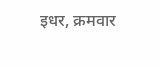इधर, क्रमवार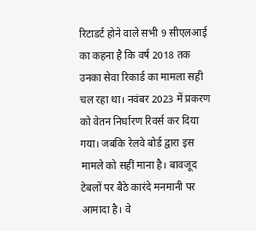रिटाडर्ट होने वाले सभी 9 सीएलआई का कहना है कि वर्ष 2018 तक उनका सेवा रिकार्ड का मामला सही चल रहा था। नवंबर 2023 में प्रकरण को वेतन निर्धारण रिवर्स कर दिया गया। जबकि रेलवे बोर्ड द्वारा इस मामले को सहीं माना है। बावजूद टेबलों पर बैठे कारंदे मनमानी पर आमादा है। वे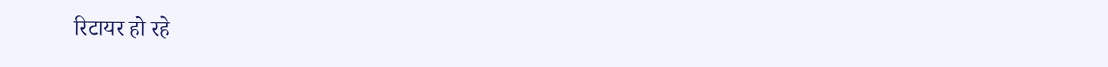रिटायर हो रहे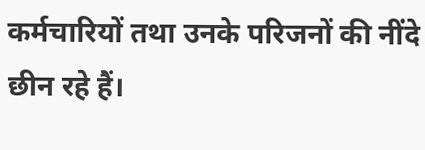कर्मचारियों तथा उनके परिजनों की नींदे छीन रहे हैं।